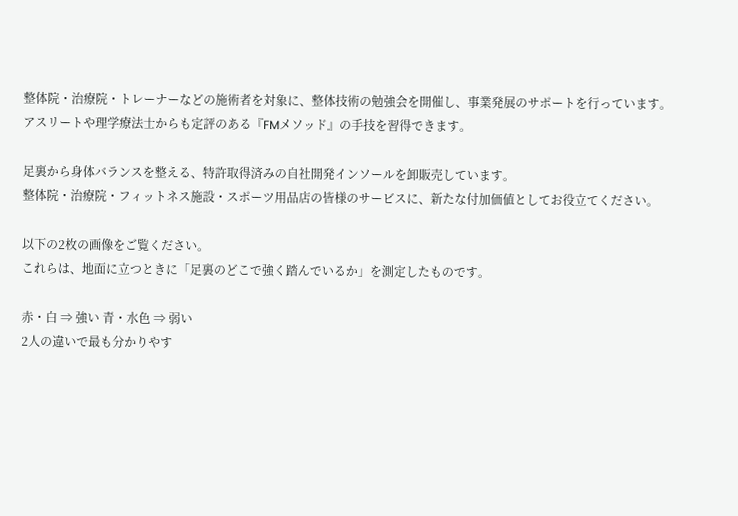整体院・治療院・トレーナーなどの施術者を対象に、整体技術の勉強会を開催し、事業発展のサポートを行っています。
アスリートや理学療法士からも定評のある『FMメソッド』の手技を習得できます。

足裏から身体バランスを整える、特許取得済みの自社開発インソールを卸販売しています。
整体院・治療院・フィットネス施設・スポーツ用品店の皆様のサービスに、新たな付加価値としてお役立てください。

以下の2枚の画像をご覧ください。
これらは、地面に立つときに「足裏のどこで強く踏んでいるか」を測定したものです。

赤・白 ⇒ 強い 青・水色 ⇒ 弱い
2人の違いで最も分かりやす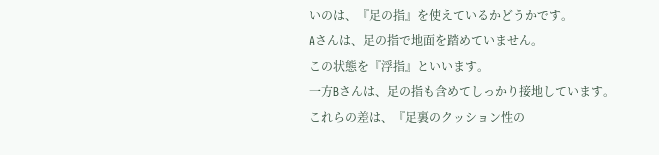いのは、『足の指』を使えているかどうかです。
Aさんは、足の指で地面を踏めていません。
この状態を『浮指』といいます。
一方Bさんは、足の指も含めてしっかり接地しています。
これらの差は、『足裏のクッション性の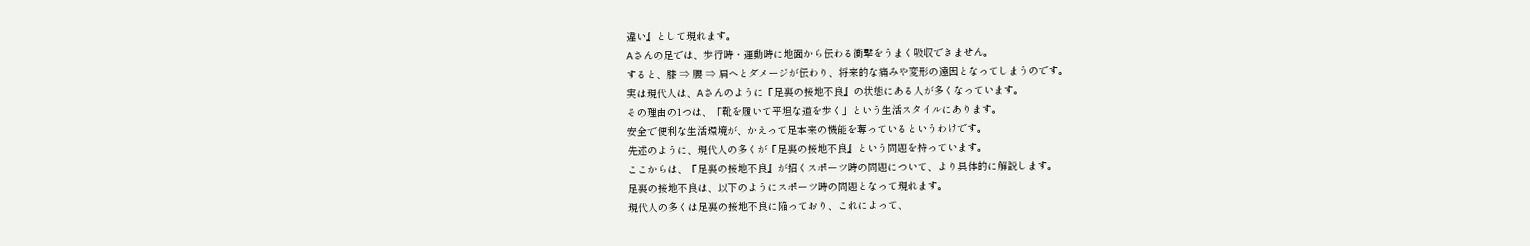違い』として現れます。
Aさんの足では、歩行時・運動時に地面から伝わる衝撃をうまく吸収できません。
すると、膝 ⇒ 腰 ⇒ 肩へとダメージが伝わり、将来的な痛みや変形の遠因となってしまうのです。
実は現代人は、Aさんのように『足裏の接地不良』の状態にある人が多くなっています。
その理由の1つは、「靴を履いて平坦な道を歩く」という生活スタイルにあります。
安全で便利な生活環境が、かえって足本来の機能を奪っているというわけです。
先述のように、現代人の多くが『足裏の接地不良』という問題を持っています。
ここからは、『足裏の接地不良』が招くスポーツ時の問題について、より具体的に解説します。
足裏の接地不良は、以下のようにスポーツ時の問題となって現れます。
現代人の多くは足裏の接地不良に陥っており、これによって、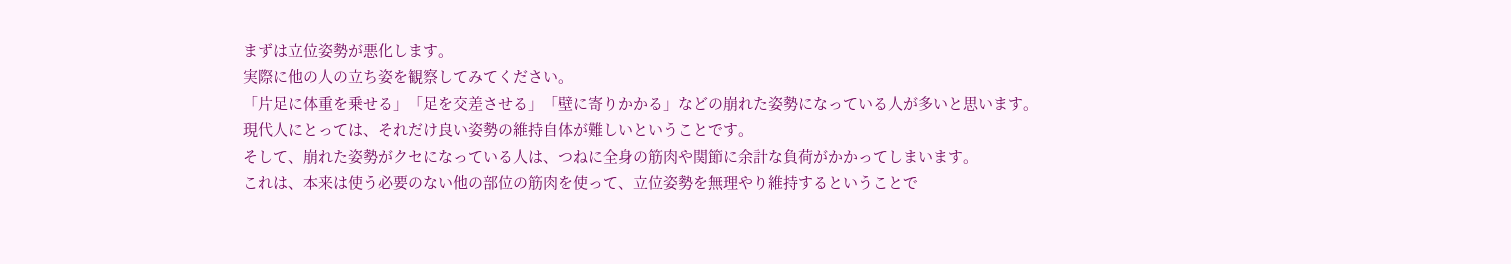まずは立位姿勢が悪化します。
実際に他の人の立ち姿を観察してみてください。
「片足に体重を乗せる」「足を交差させる」「壁に寄りかかる」などの崩れた姿勢になっている人が多いと思います。
現代人にとっては、それだけ良い姿勢の維持自体が難しいということです。
そして、崩れた姿勢がクセになっている人は、つねに全身の筋肉や関節に余計な負荷がかかってしまいます。
これは、本来は使う必要のない他の部位の筋肉を使って、立位姿勢を無理やり維持するということで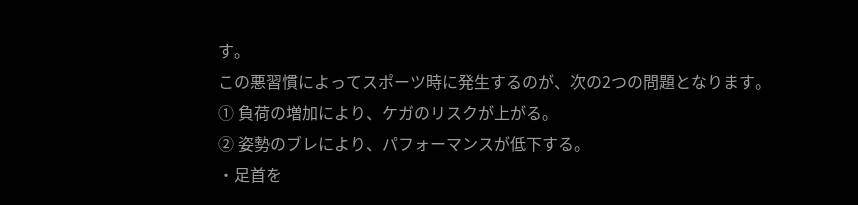す。
この悪習慣によってスポーツ時に発生するのが、次の2つの問題となります。
① 負荷の増加により、ケガのリスクが上がる。
② 姿勢のブレにより、パフォーマンスが低下する。
・足首を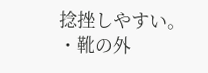捻挫しやすい。
・靴の外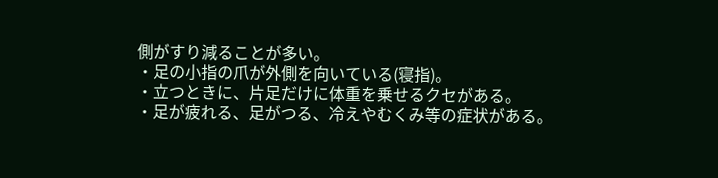側がすり減ることが多い。
・足の小指の爪が外側を向いている(寝指)。
・立つときに、片足だけに体重を乗せるクセがある。
・足が疲れる、足がつる、冷えやむくみ等の症状がある。